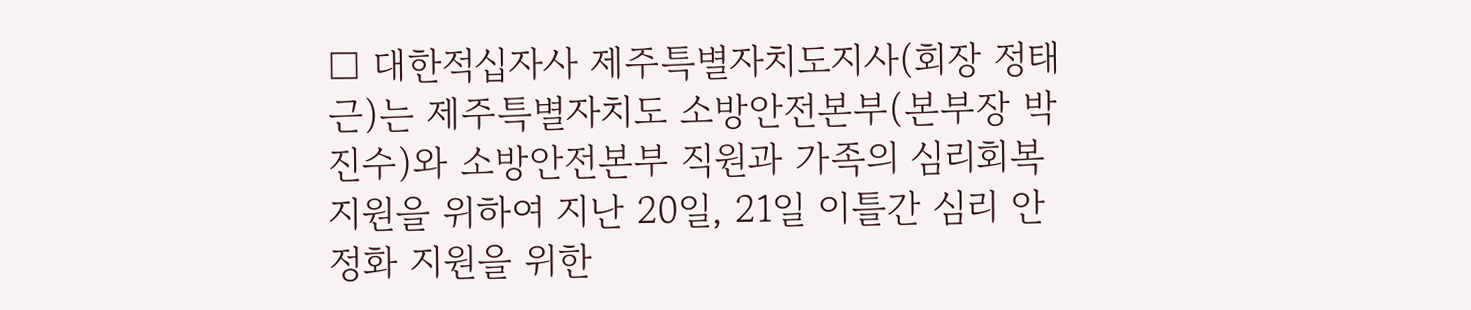□ 대한적십자사 제주특별자치도지사(회장 정태근)는 제주특별자치도 소방안전본부(본부장 박진수)와 소방안전본부 직원과 가족의 심리회복 지원을 위하여 지난 20일, 21일 이틀간 심리 안정화 지원을 위한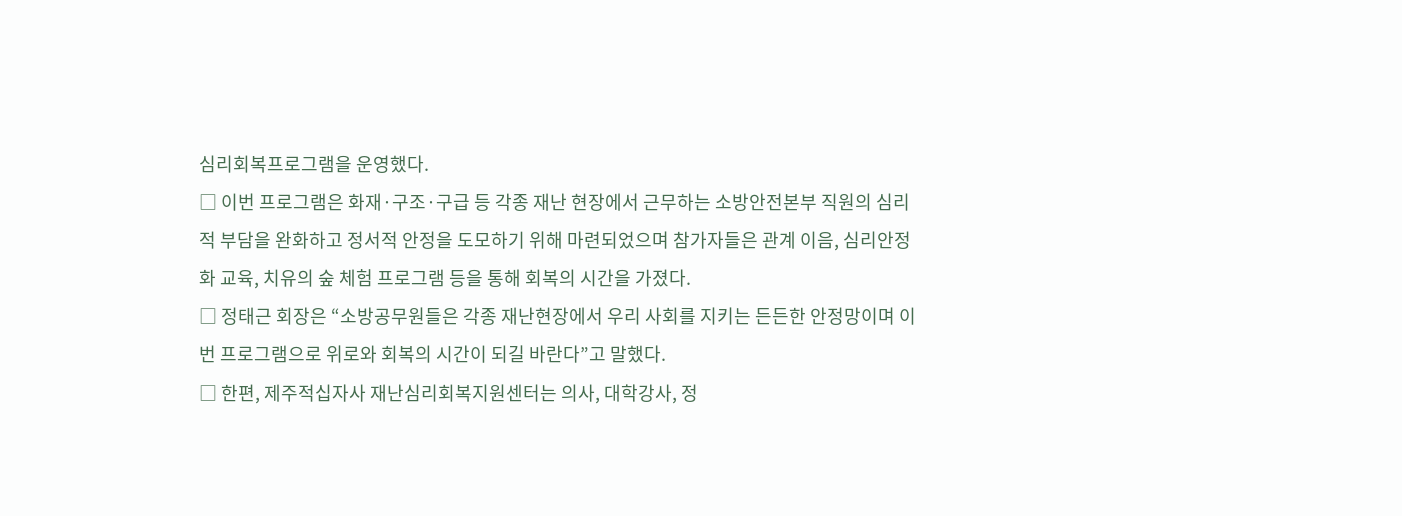심리회복프로그램을 운영했다.
□ 이번 프로그램은 화재·구조·구급 등 각종 재난 현장에서 근무하는 소방안전본부 직원의 심리적 부담을 완화하고 정서적 안정을 도모하기 위해 마련되었으며 참가자들은 관계 이음, 심리안정화 교육, 치유의 숲 체험 프로그램 등을 통해 회복의 시간을 가졌다.
□ 정태근 회장은 “소방공무원들은 각종 재난현장에서 우리 사회를 지키는 든든한 안정망이며 이번 프로그램으로 위로와 회복의 시간이 되길 바란다”고 말했다.
□ 한편, 제주적십자사 재난심리회복지원센터는 의사, 대학강사, 정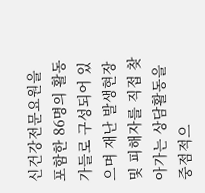신건강전문요원을 포함한 86명의 활동가들로 구성되어 있으며 재난 발생현장 및 피해자를 직접 찾아가는 상담활동을 중점적으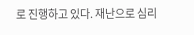로 진행하고 있다. 재난으로 심리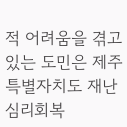적 어려움을 겪고 있는 도민은 제주특별자치도 재난심리회복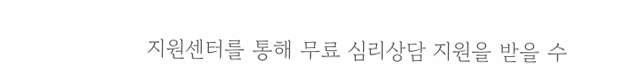지원센터를 통해 무료 심리상담 지원을 받을 수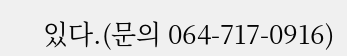있다.(문의 064-717-0916)